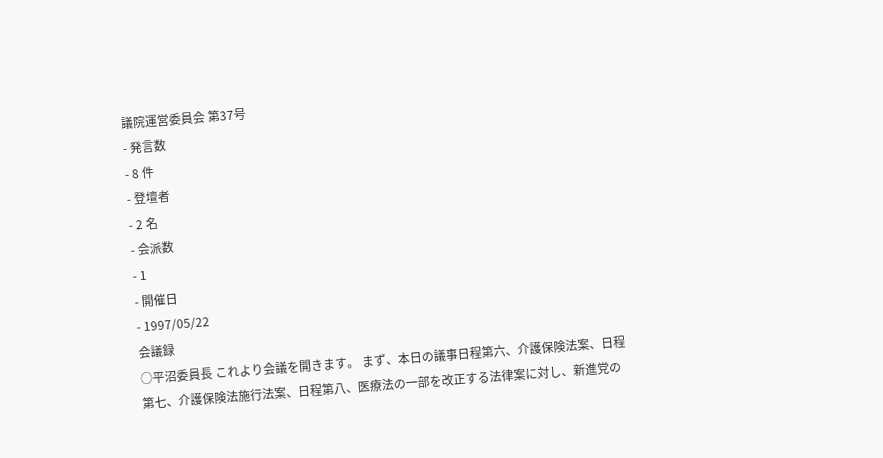議院運営委員会 第37号
- 発言数
- 8 件
- 登壇者
- 2 名
- 会派数
- 1
- 開催日
- 1997/05/22
会議録
○平沼委員長 これより会議を開きます。 まず、本日の議事日程第六、介護保険法案、日程第七、介護保険法施行法案、日程第八、医療法の一部を改正する法律案に対し、新進党の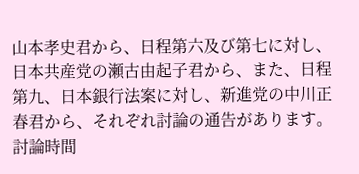山本孝史君から、日程第六及び第七に対し、日本共産党の瀬古由起子君から、また、日程第九、日本銀行法案に対し、新進党の中川正春君から、それぞれ討論の通告があります。 討論時間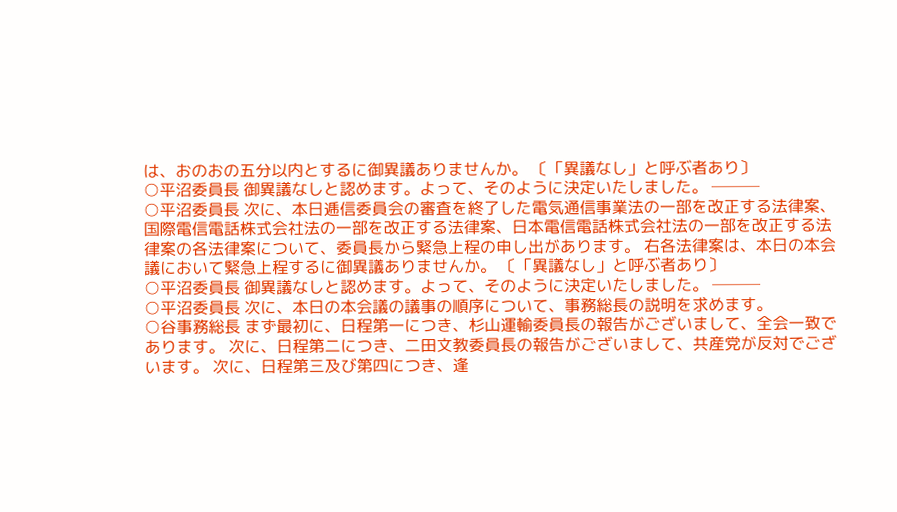は、おのおの五分以内とするに御異議ありませんか。 〔「異議なし」と呼ぶ者あり〕
○平沼委員長 御異議なしと認めます。よって、そのように決定いたしました。 ───
○平沼委員長 次に、本日逓信委員会の審査を終了した電気通信事業法の一部を改正する法律案、国際電信電話株式会社法の一部を改正する法律案、日本電信電話株式会社法の一部を改正する法律案の各法律案について、委員長から緊急上程の申し出があります。 右各法律案は、本日の本会議において緊急上程するに御異議ありませんか。 〔「異議なし」と呼ぶ者あり〕
○平沼委員長 御異議なしと認めます。よって、そのように決定いたしました。 ───
○平沼委員長 次に、本日の本会議の議事の順序について、事務総長の説明を求めます。
○谷事務総長 まず最初に、日程第一につき、杉山運輸委員長の報告がございまして、全会一致であります。 次に、日程第二につき、二田文教委員長の報告がございまして、共産党が反対でございます。 次に、日程第三及び第四につき、逢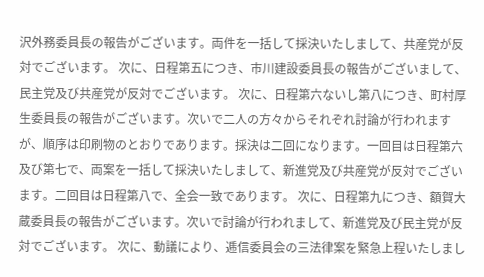沢外務委員長の報告がございます。両件を一括して採決いたしまして、共産党が反対でございます。 次に、日程第五につき、市川建設委員長の報告がございまして、民主党及び共産党が反対でございます。 次に、日程第六ないし第八につき、町村厚生委員長の報告がございます。次いで二人の方々からそれぞれ討論が行われますが、順序は印刷物のとおりであります。採決は二回になります。一回目は日程第六及び第七で、両案を一括して採決いたしまして、新進党及び共産党が反対でございます。二回目は日程第八で、全会一致であります。 次に、日程第九につき、額賀大蔵委員長の報告がございます。次いで討論が行われまして、新進党及び民主党が反対でございます。 次に、動議により、逓信委員会の三法律案を緊急上程いたしまし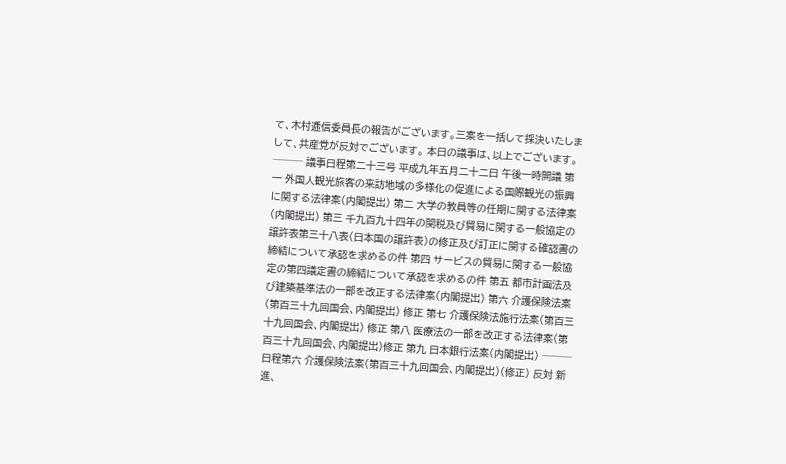て、木村逓信委員長の報告がございます。三案を一括して採決いたしまして、共産党が反対でございます。 本日の議事は、以上でございます。 ─── 議事日程第二十三号 平成九年五月二十二日 午後一時開議 第一 外国人観光旅客の来訪地域の多様化の促進による国際観光の振興に関する法律案(内閣提出) 第二 大学の教員等の任期に関する法律案(内閣提出) 第三 千九百九十四年の関税及び貿易に関する一般協定の譲許表第三十八表(日本国の譲許表)の修正及び訂正に関する確認書の締結について承認を求めるの件 第四 サービスの貿易に関する一般協定の第四議定書の締結について承認を求めるの件 第五 都市計画法及び建築基準法の一部を改正する法律案(内閣提出) 第六 介護保険法案(第百三十九回国会、内閣提出) 修正 第七 介護保険法施行法案(第百三十九回国会、内閣提出) 修正 第八 医療法の一部を改正する法律案(第百三十九回国会、内閣提出)修正 第九 日本銀行法案(内閣提出) ─── 日程第六 介護保険法案(第百三十九回国会、内閣提出)(修正) 反対 新進、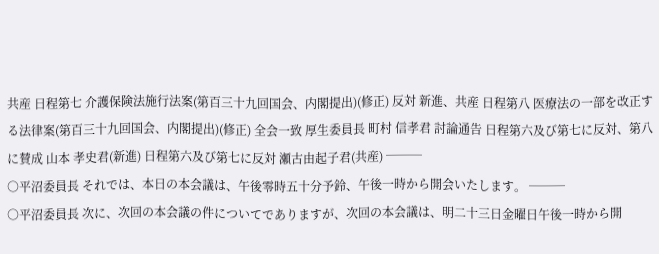共産 日程第七 介護保険法施行法案(第百三十九回国会、内閣提出)(修正) 反対 新進、共産 日程第八 医療法の一部を改正する法律案(第百三十九回国会、内閣提出)(修正) 全会一致 厚生委員長 町村 信孝君 討論通告 日程第六及び第七に反対、第八に賛成 山本 孝史君(新進) 日程第六及び第七に反対 瀬古由起子君(共産) ───
○平沼委員長 それでは、本日の本会議は、午後零時五十分予鈴、午後一時から開会いたします。 ───
○平沼委員長 次に、次回の本会議の件についてでありますが、次回の本会議は、明二十三日金曜日午後一時から開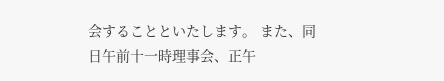会することといたします。 また、同日午前十一時理事会、正午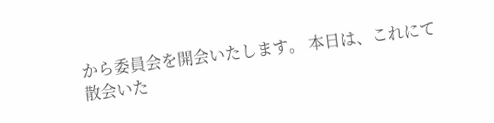から委員会を開会いたします。 本日は、これにて散会いた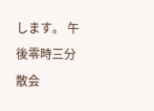します。 午後零時三分散会